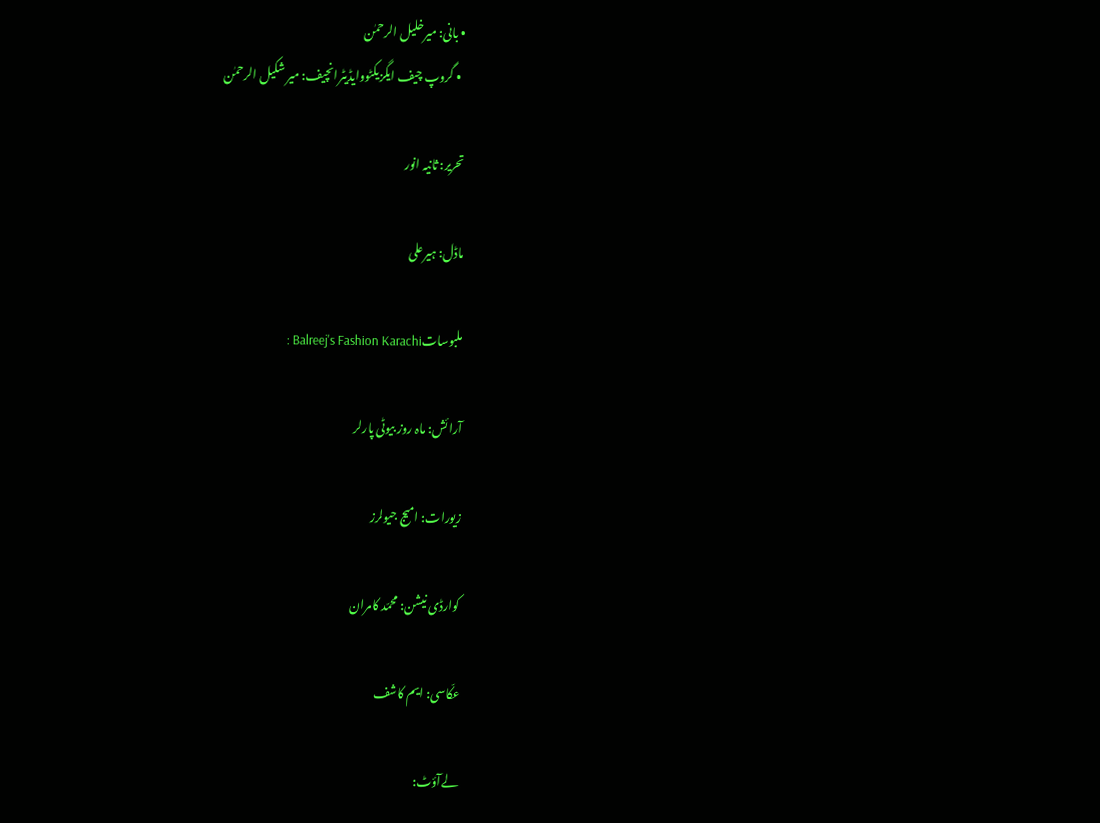• بانی: میرخلیل الرحمٰن
  • گروپ چیف ایگزیکٹووایڈیٹرانچیف: میر شکیل الرحمٰن

تحریر: ثانیہ انور

ماڈل: ہیرعلی

ملبوساتBalreej's Fashion Karachi :

آرائش: ماہ روز بیوٹی پارلر

زیورات: امیج جیولرز

کوارڈی نیشن: محمّد کامران

عکّاسی: ایم کاشف

لےآؤٹ: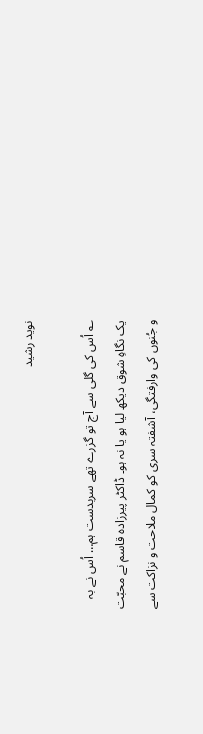نوید رشید

؎ اُس کی گلی سے آج تو گزرے تھے سربدست ہم… اُس نے بہ یک نگاہِ شوق دیکھ لیا ہو یا نہ ہو۔ ڈاکٹر پیرزادہ قاسم نے محبّت و جُنوں کی وارفتگی، آشفتہ سری کو کمال ملاحت و نزاکت سے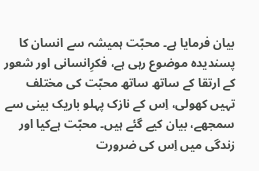بیان فرمایا ہے۔ محبّت ہمیشہ سے انسان کا پسندیدہ موضوع رہی ہے، فکرِانسانی اور شعور کے ارتقا کے ساتھ ساتھ محبّت کی مختلف تہیں کھولی، اِس کے نازک پہلو باریک بینی سے سمجھے، بیان کیے گئے ہیں۔ محبّت ہےکیا اور زندگی میں اِس کی ضرورت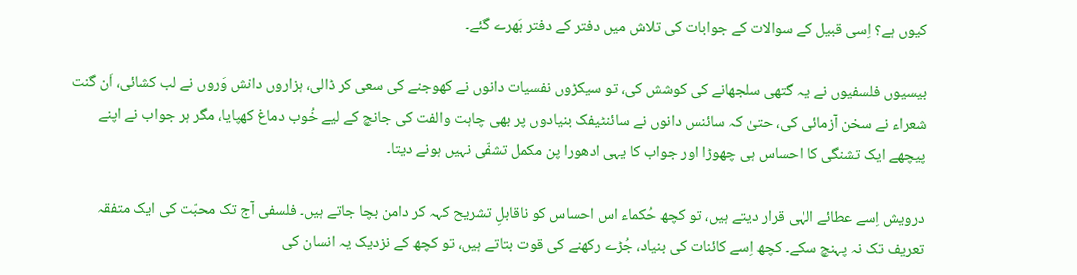کیوں ہے؟ اِسی قبیل کے سوالات کے جوابات کی تلاش میں دفتر کے دفتر بَھرے گئے۔

بیسیوں فلسفیوں نے یہ گتھی سلجھانے کی کوشش کی، تو سیکڑوں نفسیات دانوں نے کھوجنے کی سعی کر ڈالی، ہزاروں دانش وَروں نے لب کشائی، اَن گنت شعراء نے سخن آزمائی کی، حتیٰ کہ سائنس دانوں نے سائنٹیفک بنیادوں پر بھی چاہت والفت کی جانچ کے لیے خُوب دماغ کھپایا، مگر ہر جواب نے اپنے پیچھے ایک تشنگی کا احساس ہی چھوڑا اور جواب کا یہی ادھورا پن مکمل تشفّی نہیں ہونے دیتا۔

درویش اِسے عطائے الہٰی قرار دیتے ہیں، تو کچھ حُکماء اس احساس کو ناقابلِ تشریح کہہ کر دامن بچا جاتے ہیں۔ فلسفی آج تک محبّت کی ایک متفقہ تعریف تک نہ پہنچ سکے۔ کچھ اِسے کائنات کی بنیاد، جُڑے رکھنے کی قوت بتاتے ہیں، تو کچھ کے نزدیک یہ انسان کی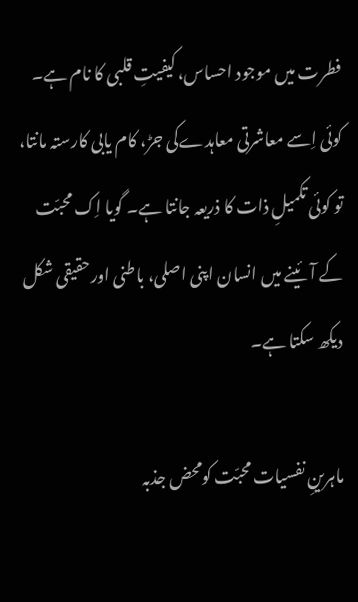فطرت میں موجود احساس، کیفیتِ قلبی کا نام ہے۔ کوئی اِسے معاشرتی معاہدےکی جڑ، کام یابی کارستہ مانتا، تو کوئی تکمیلِ ذات کا ذریعہ جانتا ہے۔ گویا اِک محبّت کے آئینے میں انسان اپنی اصلی، باطنی اورحقیقی شکل دیکھ سکتا ہے۔

ماہرینِ نفسیات محبّت کومحض جذبہ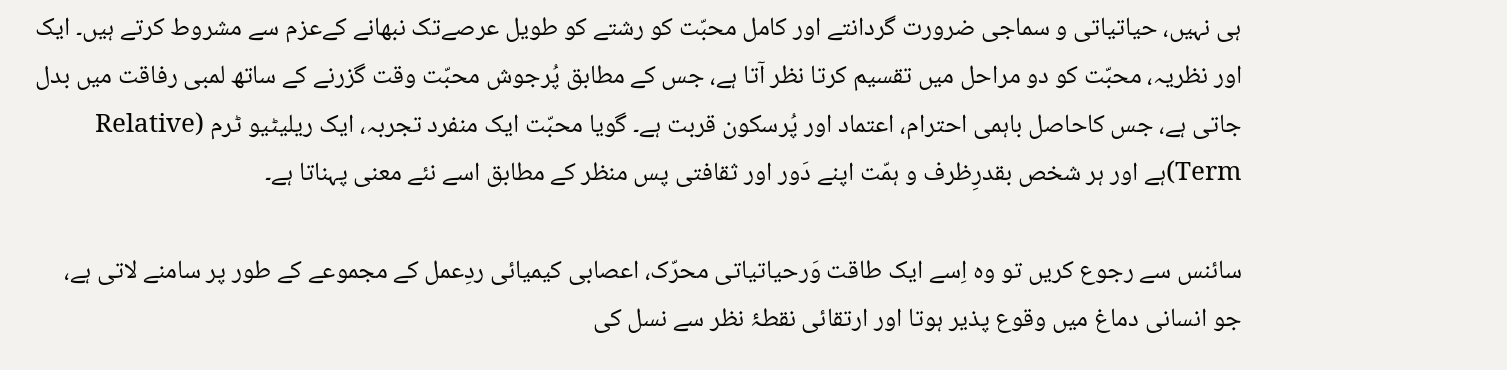ہی نہیں، حیاتیاتی و سماجی ضرورت گردانتے اور کامل محبّت کو رشتے کو طویل عرصےتک نبھانے کےعزم سے مشروط کرتے ہیں۔ ایک اور نظریہ، محبّت کو دو مراحل میں تقسیم کرتا نظر آتا ہے، جس کے مطابق پُرجوش محبّت وقت گزرنے کے ساتھ لمبی رفاقت میں بدل جاتی ہے، جس کاحاصل باہمی احترام، اعتماد اور پُرسکون قربت ہے۔ گویا محبّت ایک منفرد تجربہ، ایک ریلیٹیو ٹرم (Relative Term)ہے اور ہر شخص بقدرِظرف و ہمّت اپنے دَور اور ثقافتی پس منظر کے مطابق اسے نئے معنی پہناتا ہے۔

سائنس سے رجوع کریں تو وہ اِسے ایک طاقت وَرحیاتیاتی محرّک، اعصابی کیمیائی ردِعمل کے مجموعے کے طور پر سامنے لاتی ہے، جو انسانی دماغ میں وقوع پذیر ہوتا اور ارتقائی نقطۂ نظر سے نسل کی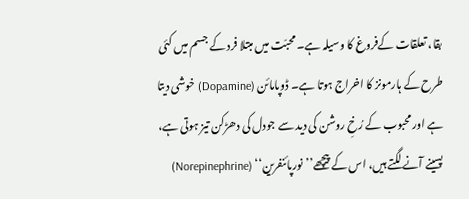بقا، تعلقات کےفروغ کا وسیلہ ہے۔ محبّت میں مبتلا فرد کے جسم میں کئی طرح کے ہارمونز کا اخراج ہوتا ہے۔ ڈوپامائن (Dopamine) خوشی دیتا ہے اور محبوب کے رُخِ روشن کی دید سے جودل کی دھڑکن تیز ہوتی ہے، پسینے آنے لگتے ہیں، اس کے پیچھے’’نورپائنفرین‘‘ (Norepinephrine)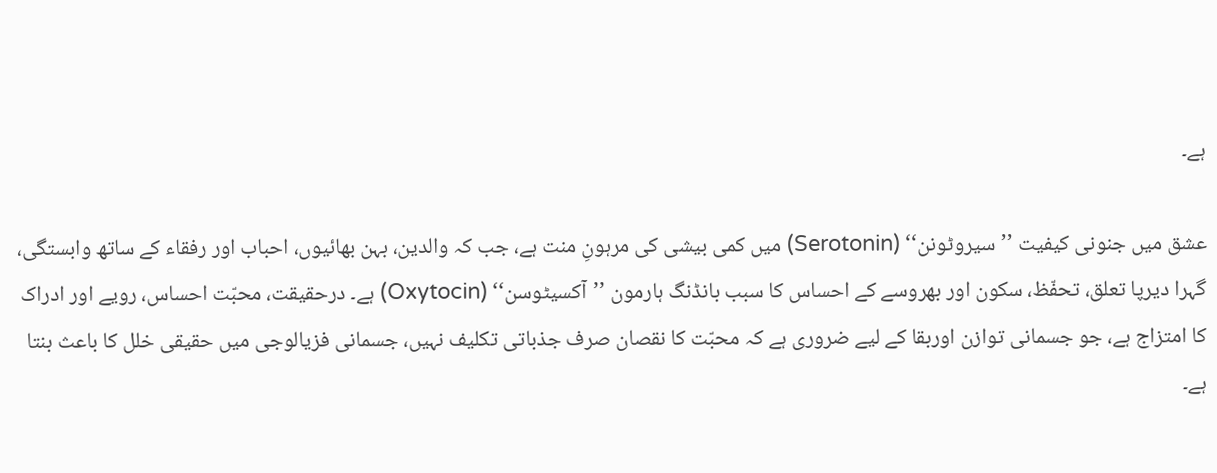ہے۔

عشق میں جنونی کیفیت ’’سیروٹونن‘‘ (Serotonin) میں کمی بیشی کی مرہونِ منت ہے، جب کہ والدین، بہن بھائیوں، احباب اور رفقاء کے ساتھ وابستگی، گہرا دیرپا تعلق، تحفّظ، سکون اور بھروسے کے احساس کا سبب بانڈنگ ہارمون ’’آکسیٹوسن‘‘ (Oxytocin) ہے۔ درحقیقت، محبّت احساس، رویے اور ادراک کا امتزاج ہے، جو جسمانی توازن اوربقا کے لیے ضروری ہے کہ محبّت کا نقصان صرف جذباتی تکلیف نہیں، جسمانی فزیالوجی میں حقیقی خلل کا باعث بنتا ہے۔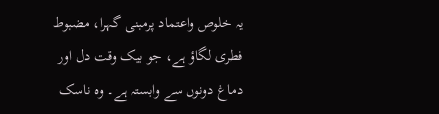یہ خلوص واعتماد پرمبنی گہرا، مضبوط فطری لگاؤ ہے، جو بیک وقت دل اور دماغ دونوں سے وابستہ ہے۔ وہ ناسک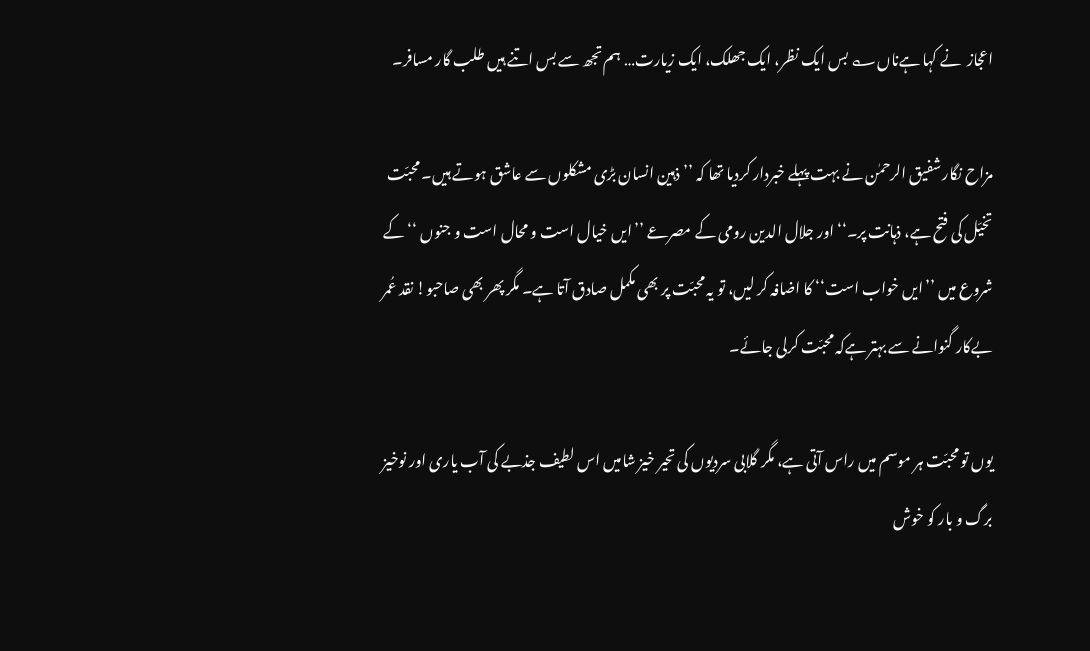اعجاز  نے کہا ہےناں؎ بس ایک نظر، ایک جھلک، ایک زیارت… ہم تجھ سے بس اتنے ہیں طلب گار مسافر۔

مزاح نگار شفیق الرحمٰن نے بہت پہلے خبردار کردیا تھا کہ ’’ذہین انسان بڑی مشکلوں سے عاشق ہوتے ہیں۔ محبّت تخیّل کی فتح ہے، ذہانت پر۔‘‘ اور جلال الدین رومی کے مصرعے ’’ایں خیال است و محال است و جنوں ‘‘ کے شروع میں ’’ایں خواب است‘‘ کا اضافہ کر لیں، تو یہ محبّت پر بھی مکمل صادق آتا ہے۔ مگر پھر بھی صاحبو! نقد عُمر بےکار گنوانے سے بہتر ہےکہ محبّت کرلی جائے۔

یوں تو محبّت ہر موسم میں راس آتی ہے، مگر گلابی سردیوں کی تحیر خیز شامیں اس لطیف جذبے کی آب یاری اور نوخیز برگ و بار کو خوش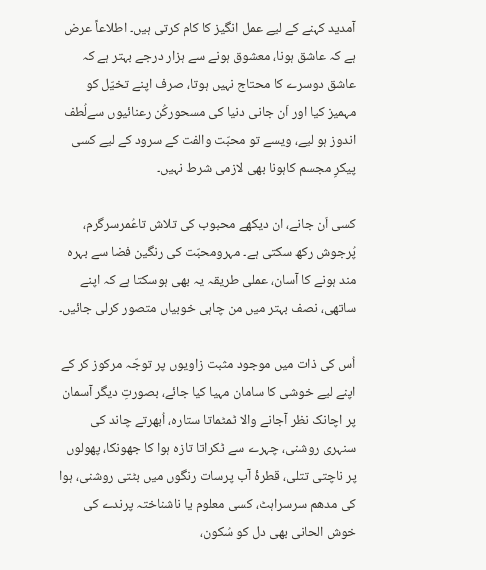آمدید کہنے کے لیے عمل انگیز کا کام کرتی ہیں۔ اطلاعاً عرض ہے کہ عاشق ہونا، معشوق ہونے سے ہزار درجے بہتر ہے کہ عاشق دوسرے کا محتاج نہیں ہوتا، صرف اپنے تخیّل کو مہمیز کیا اور اَن جانی دنیا کی مسحورکُن رعنائیوں سےلُطف اندوز ہو لیے، ویسے تو محبّت والفت کے سرود کے لیے کسی پیکرِ مجسم کاہونا بھی لازمی شرط نہیں۔

کسی اَن جانے، ان دیکھے محبوب کی تلاش تاعُمرسرگرم، پُرجوش رکھ سکتی ہے۔ مہرومحبّت کی رنگین فضا سے بہرہ مند ہونے کا آسان، عملی طریقہ یہ بھی ہوسکتا ہے کہ اپنے ساتھی، نصف بہتر میں من چاہی خوبیاں متصور کرلی جائیں۔

اُس کی ذات میں موجود مثبت زاویوں پر توجّہ مرکوز کر کے اپنے لیے خوشی کا سامان مہیا کیا جائے، بصورتِ دیگر آسمان پر اچانک نظر آجانے والا ٹمٹماتا ستارہ، اُبھرتے چاند کی سنہری روشنی، چہرے سے ٹکراتا تازہ ہوا کا جھونکا، پھولوں پر ناچتی تتلی، قطرۂ آب پرسات رنگوں میں بٹتی روشنی، ہوا کی مدھم سرسراہٹ، کسی معلوم یا ناشناختہ پرندے کی خوش الحانی بھی دل کو سُکون،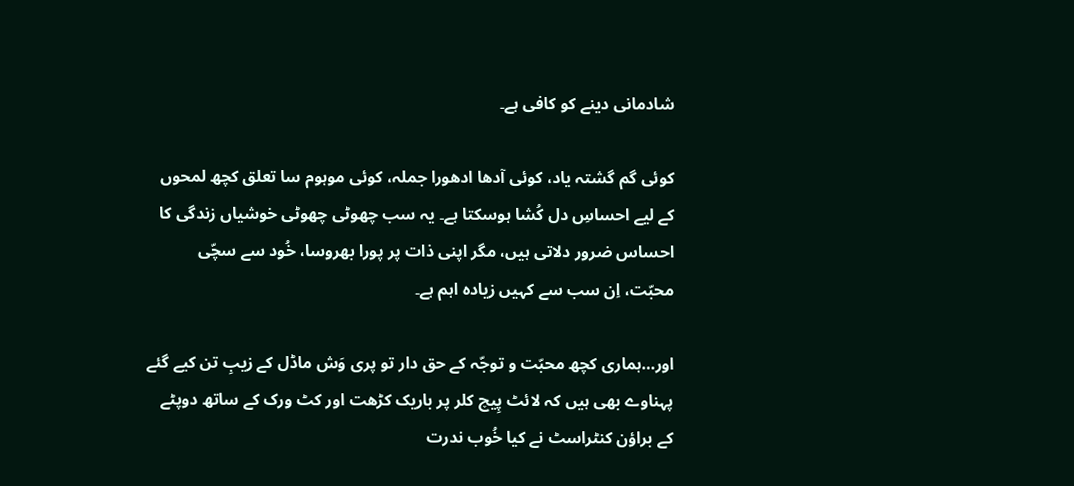شادمانی دینے کو کافی ہے۔

کوئی گم گشتہ یاد، کوئی آدھا ادھورا جملہ، کوئی موہوم سا تعلق کچھ لمحوں کے لیے احساسِ دل کُشا ہوسکتا ہے۔ یہ سب چھوٹی چھوٹی خوشیاں زندگی کا احساس ضرور دلاتی ہیں، مگر اپنی ذات پر پورا بھروسا، خُود سے سچّی محبّت، اِن سب سے کہیں زیادہ اہم ہے۔

اور…ہماری کچھ محبّت و توجّہ کے حق دار تو پری وَش ماڈل کے زیبِ تن کیے گئے پہناوے بھی ہیں کہ لائٹ پِیچ کلر پر باریک کڑھت اور کٹ ورک کے ساتھ دوپٹے کے براؤن کنٹراسٹ نے کیا خُوب ندرت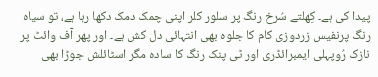پیدا کی ہے۔ کِھلتے سُرخ رنگ پر سلور کلر اپنی چمک دمک دکھا رہا ہے، تو سیاہ رنگ پرنفیس زردوزی کام کا جلوہ بھی انتہائی دل کش ہے۔ اور پھر آف وائٹ پر نازک رُوپہلی ایمبرائڈری اور ٹی پنک رنگ کا سادہ مگر اسٹائلش جوڑا بھی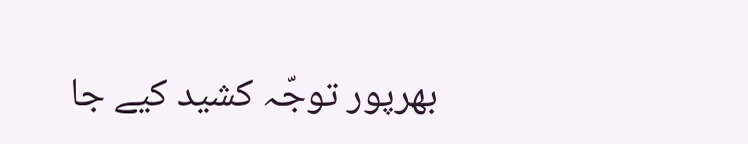بھرپور توجّہ کشید کیے جا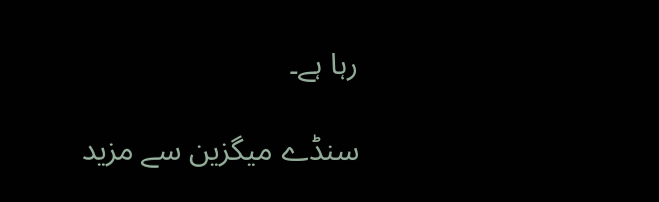رہا ہے۔

سنڈے میگزین سے مزید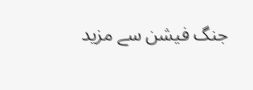جنگ فیشن سے مزید